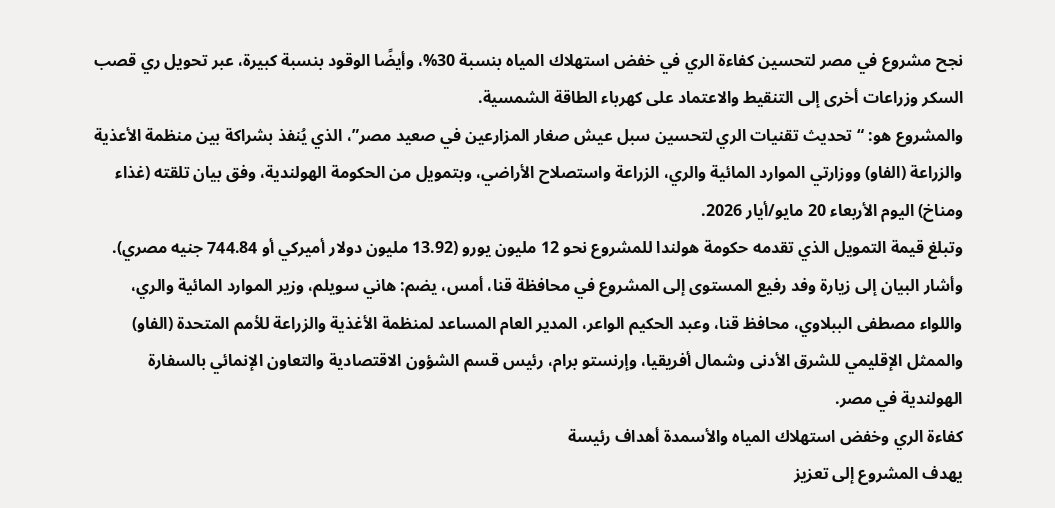نجح مشروع في مصر لتحسين كفاءة الري في خفض استهلاك المياه بنسبة 30%، وأيضًا الوقود بنسبة كبيرة، عبر تحويل ري قصب السكر وزراعات أخرى إلى التنقيط والاعتماد على كهرباء الطاقة الشمسية.
والمشروع هو: “تحديث تقنيات الري لتحسين سبل عيش صغار المزارعين في صعيد مصر”، الذي يُنفذ بشراكة بين منظمة الأعذية والزراعة (الفاو) ووزارتي الموارد المائية والري، الزراعة واستصلاح الأراضي، وبتمويل من الحكومة الهولندية، وفق بيان تلقته (غذاء ومناخ) اليوم الأربعاء 20 مايو/أيار 2026.
وتبلغ قيمة التمويل الذي تقدمه حكومة هولندا للمشروع نحو 12 مليون يورو (13.92 مليون دولار أميركي أو 744.84 جنيه مصري).
وأشار البيان إلى زيارة وفد رفيع المستوى إلى المشروع في محافظة قنا، أمس، يضم: هاني سويلم، وزير الموارد المائية والري، واللواء مصطفى الببلاوي، محافظ قنا، وعبد الحكيم الواعر، المدير العام المساعد لمنظمة الأغذية والزراعة للأمم المتحدة (الفاو) والممثل الإقليمي للشرق الأدنى وشمال أفريقيا، وإرنستو برام، رئيس قسم الشؤون الاقتصادية والتعاون الإنمائي بالسفارة الهولندية في مصر.
كفاءة الري وخفض استهلاك المياه والأسمدة أهداف رئيسة
يهدف المشروع إلى تعزيز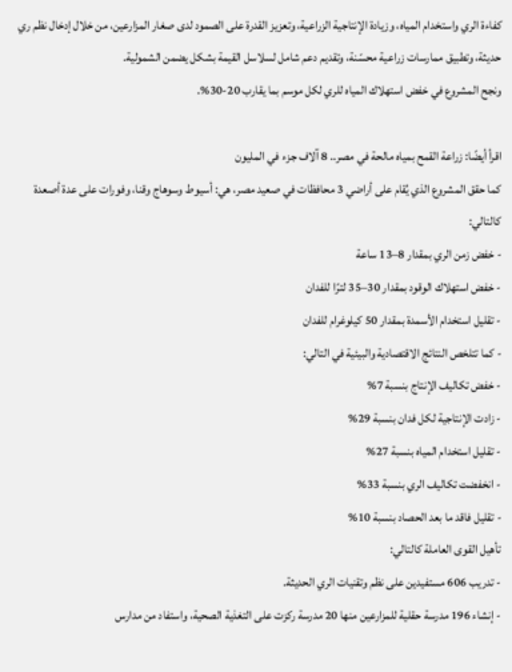كفاءة الري واستخدام المياه، وزيادة الإنتاجية الزراعية، وتعزيز القدرة على الصمود لدى صغار المزارعين، من خلال إدخال نظم ري حديثة، وتطبيق ممارسات زراعية محسّنة، وتقديم دعم شامل لسلاسل القيمة بشكل يضمن الشمولية.
ونجح المشروع في خفض استهلاك المياه للري لكل موسم بما يقارب 20-30%.

اقرأ أيضًا: زراعة القمح بمياه مالحة في مصر.. 8 آلاف جزء في المليون
كما حقق المشروع الذي يُقام على أراضي 3 محافظات في صعيد مصر، هي: أسيوط وسوهاج وقنا، وفورات على عدة أصعدة كالتالي:
- خفض زمن الري بمقدار 8–13 ساعة
- خفض استهلاك الوقود بمقدار 30–35 لترًا للفدان
- تقليل استخدام الأسمدة بمقدار 50 كيلوغرام للفدان
- كما تتلخص النتائج الاقتصادية والبيئية في التالي:
- خفض تكاليف الإنتاج بنسبة 7%
- زادت الإنتاجية لكل فدان بنسبة 29%
- تقليل استخدام المياه بنسبة 27%
- انخفضت تكاليف الري بنسبة 33%
- تقليل فاقد ما بعد الحصاد بنسبة 10%
تأهيل القوى العاملة كالتالي:
- تدريب 606 مستفيدين على نظم وتقنيات الري الحديثة.
- إنشاء 196 مدرسة حقلية للمزارعين منها 20 مدرسة ركزت على التغذية الصحية، واستفاد من مدارس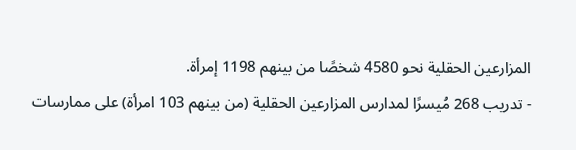المزارعين الحقلية نحو 4580 شخصًا من بينهم 1198 إمرأة.
- تدريب 268 مُيسرًا لمدارس المزارعين الحقلية (من بينهم 103 امرأة) على ممارسات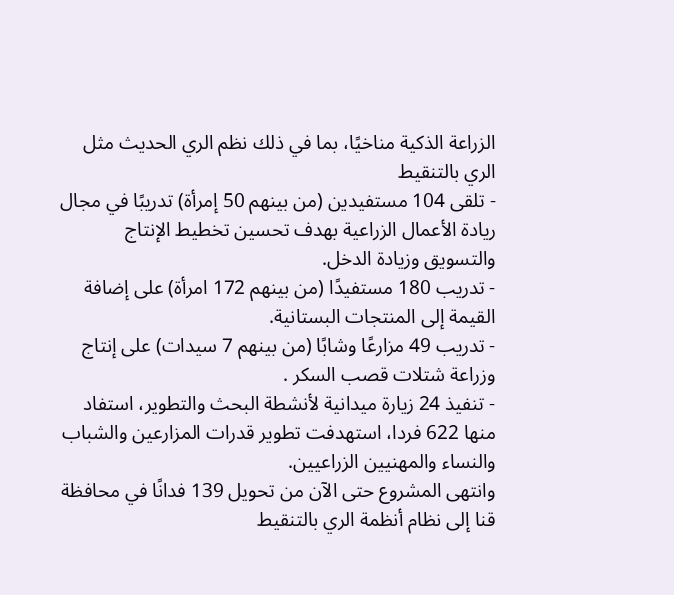الزراعة الذكية مناخيًا، بما في ذلك نظم الري الحديث مثل الري بالتنقيط
- تلقى 104 مستفيدين (من بينهم 50 إمرأة) تدريبًا في مجال ريادة الأعمال الزراعية بهدف تحسين تخطيط الإنتاج والتسويق وزيادة الدخل.
- تدريب 180 مستفيدًا (من بينهم 172 امرأة) على إضافة القيمة إلى المنتجات البستانية.
- تدريب 49 مزارعًا وشابًا (من بينهم 7 سيدات) على إنتاج وزراعة شتلات قصب السكر .
- تنفيذ 24 زيارة ميدانية لأنشطة البحث والتطوير، استفاد منها 622 فردا، استهدفت تطوير قدرات المزارعين والشباب والنساء والمهنيين الزراعيين.
وانتهى المشروع حتى الآن من تحويل 139 فدانًا في محافظة قنا إلى نظام أنظمة الري بالتنقيط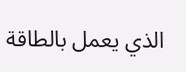الذي يعمل بالطاقة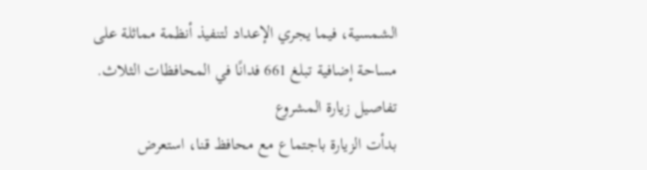الشمسية، فيما يجري الإعداد لتنفيذ أنظمة مماثلة على مساحة إضافية تبلغ 661 فدانًا في المحافظات الثلاث.
تفاصيل زيارة المشروع
بدأت الزيارة باجتماع مع محافظ قنا، استعرض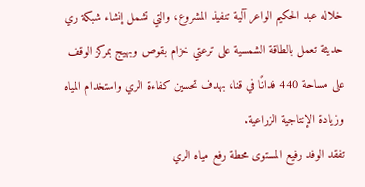خلاله عبد الحكيم الواعر آلية تنفيذ المشروع، والتي تشمل إنشاء شبكة ري حديثة تعمل بالطاقة الشمسية على ترعتي خزام بقوص وبهيج بمركز الوقف على مساحة 440 فدانًا في قنا، بهدف تحسين كفاءة الري واستخدام المياه وزيادة الإنتاجية الزراعية.
تفقد الوفد رفيع المستوى محطة رفع مياه الري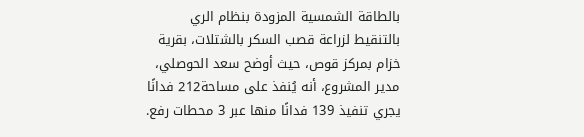بالطاقة الشمسية المزودة بنظام الري بالتنقيط لزراعة قصب السكر بالشتلات، بقرية خزام بمركز قوص، حيث أوضح سعد الحوصلي، مدير المشروع، أنه يُنفذ على مساحة212 فدانًا يجري تنفيذ 139 فدانًا منها عبر 3 محطات رفع.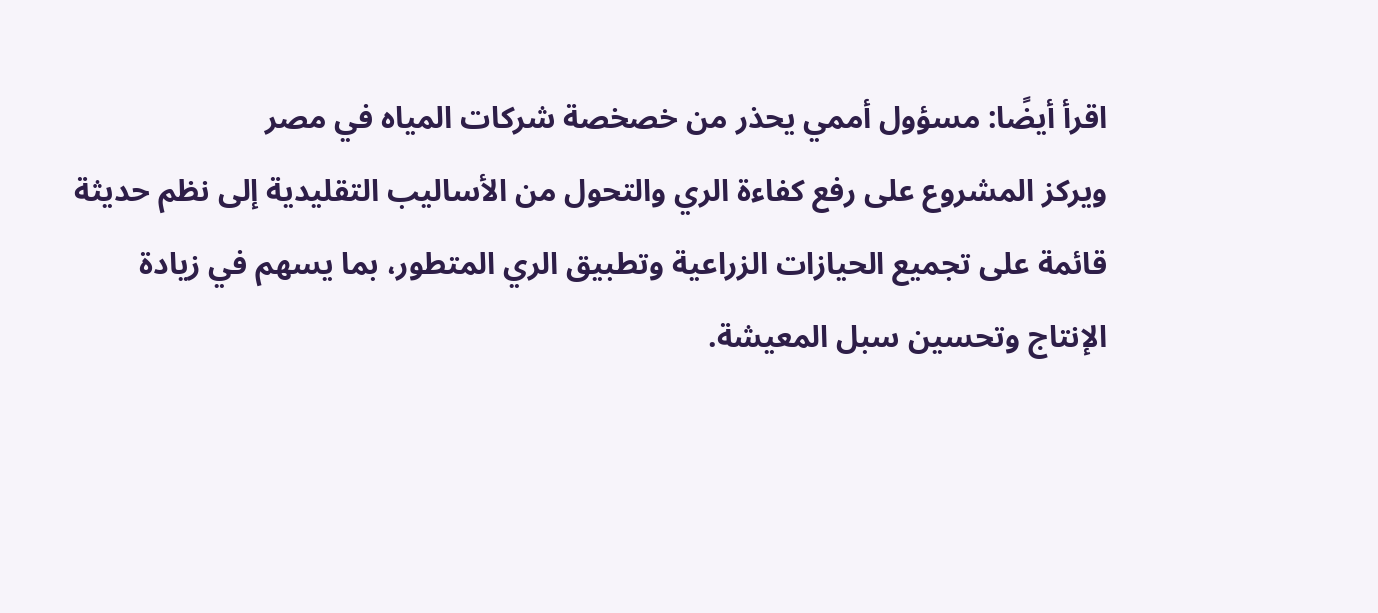اقرأ أيضًا: مسؤول أممي يحذر من خصخصة شركات المياه في مصر
ويركز المشروع على رفع كفاءة الري والتحول من الأساليب التقليدية إلى نظم حديثة قائمة على تجميع الحيازات الزراعية وتطبيق الري المتطور، بما يسهم في زيادة الإنتاج وتحسين سبل المعيشة.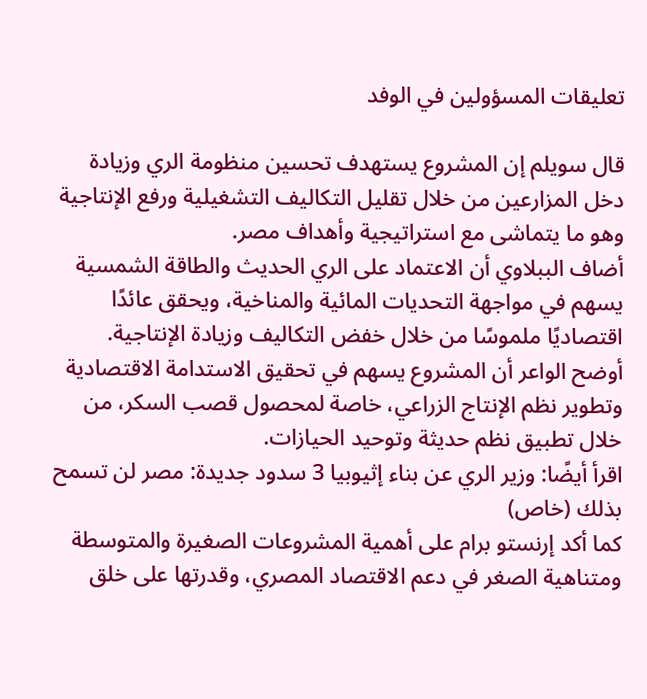تعليقات المسؤولين في الوفد

قال سويلم إن المشروع يستهدف تحسين منظومة الري وزيادة دخل المزارعين من خلال تقليل التكاليف التشغيلية ورفع الإنتاجية وهو ما يتماشى مع استراتيجية وأهداف مصر.
أضاف الببلاوي أن الاعتماد على الري الحديث والطاقة الشمسية يسهم في مواجهة التحديات المائية والمناخية، ويحقق عائدًا اقتصاديًا ملموسًا من خلال خفض التكاليف وزيادة الإنتاجية.
أوضح الواعر أن المشروع يسهم في تحقيق الاستدامة الاقتصادية وتطوير نظم الإنتاج الزراعي، خاصة لمحصول قصب السكر، من خلال تطبيق نظم حديثة وتوحيد الحيازات.
اقرأ أيضًا: وزير الري عن بناء إثيوبيا 3 سدود جديدة: مصر لن تسمح بذلك (خاص)
كما أكد إرنستو برام على أهمية المشروعات الصغيرة والمتوسطة ومتناهية الصغر في دعم الاقتصاد المصري، وقدرتها على خلق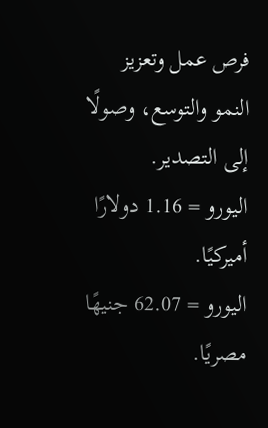فرص عمل وتعزيز النمو والتوسع، وصولًا إلى التصدير.
اليورو = 1.16 دولارًا أميركيًا.
اليورو = 62.07 جنيهًا مصريًا.